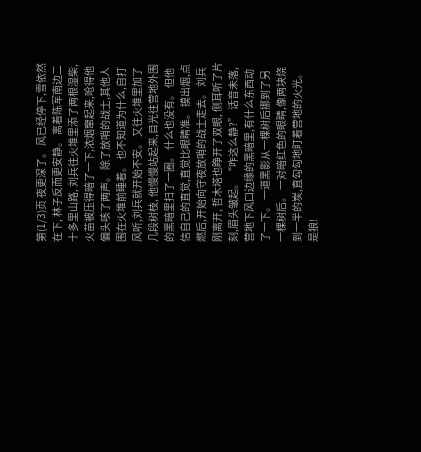第(1/3)页 夜更深了。 风已经停下,雪依然在下, 林子反而更安静。 离着陈军南边二十多里山路, 刘兵往火堆里添了两根湿柴,火苗被压得暗了一下,浓烟窜起来,呛得他偏头咳了两声。 除了放哨的战士,其他人围在火堆前睡着。 也不知道为什么,自打风听,刘兵就开始不安。 又往火堆里加了几段树枝, 他慢慢站起来,目光往营地外围的黑暗里扫了一圈。 什么也没有。 但他信自己的直觉,直觉比眼睛准。 摸出烟,点燃后,开始向守夜放哨的战士走去。 刘兵刚离开, 哲木塔也睁开了双眼, 侧耳听了片刻,眉头皱起。 “咋这么静?” 话音未落,营地下风口边缘的黑暗里,有什么东西动了一下。 一道黑影从一棵树后挪到了另一棵树后。 一对暗红色的眼睛,像两块烧到一半的炭,直勾勾地盯着营地的火光。 是狼!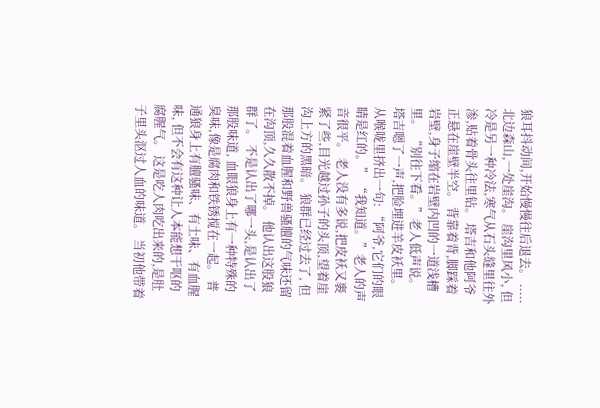狼耳抖动间,开始慢慢往后退去。 ..... 北边森山,一处崖沟。 崖沟里风小, 但冷是另一种冷法,寒气从石头缝里往外渗,贴着骨头往里钻。 塔吉和他阿爷正悬在崖壁半空。 背靠着背,脚踩着岩壁,身子缩在岩壁内凹的一道浅槽里。 “别往下看。”老人低声说。 塔吉嗯了一声,把脸埋进羊皮袄里。 从喉咙里挤出一句: “阿爷,它们的眼睛是红的。” “我知道。”老人的声音很平。 老人没有多说,把皮袄又裹紧了些,目光越过孙子的头顶,望着崖沟上方的黑暗。 狼群已经过去了, 但那股混着血腥和野兽骚膻的气味还留在沟顶,久久散不掉。 他认出这股狼群了。 不是认出了哪一头,是认出了那股味道, 血眼狼身上有一种特殊的臭味,像是腐肉和铁锈搅在一起。 普通狼身上有膻骚味、有土味、有血腥味, 但不会有这种让人本能想干呕的腐腥气。 这是吃人肉吃出来的,是肚子里头沤过人血的味道。 当初他带着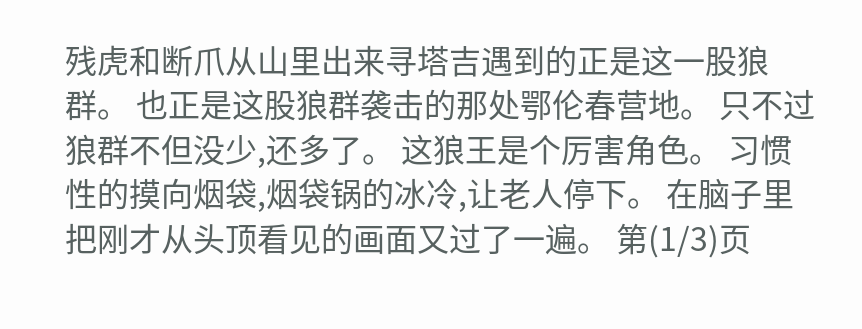残虎和断爪从山里出来寻塔吉遇到的正是这一股狼群。 也正是这股狼群袭击的那处鄂伦春营地。 只不过狼群不但没少,还多了。 这狼王是个厉害角色。 习惯性的摸向烟袋,烟袋锅的冰冷,让老人停下。 在脑子里把刚才从头顶看见的画面又过了一遍。 第(1/3)页